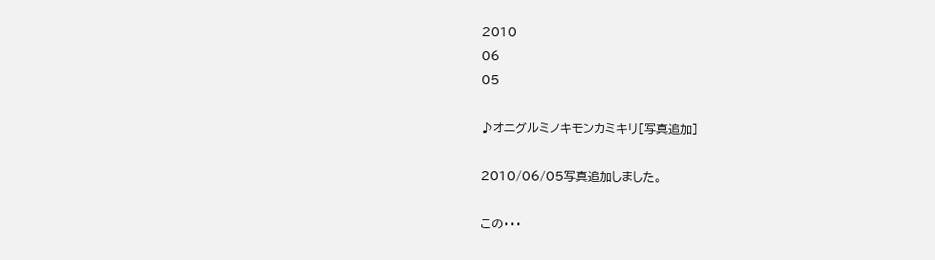2010
06
05

♪オニグルミノキモンカミキリ[写真追加]

2010/06/05写真追加しました。

この・・・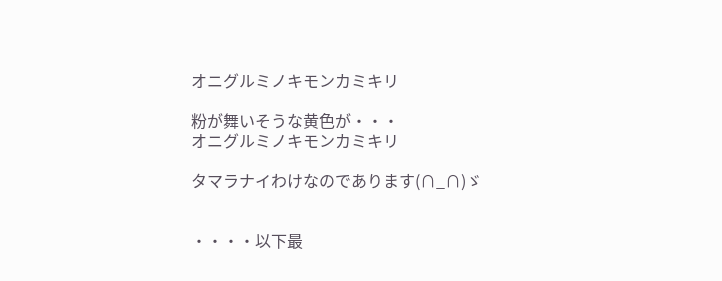オニグルミノキモンカミキリ

粉が舞いそうな黄色が・・・
オニグルミノキモンカミキリ

タマラナイわけなのであります(∩_∩)ゞ


・・・・以下最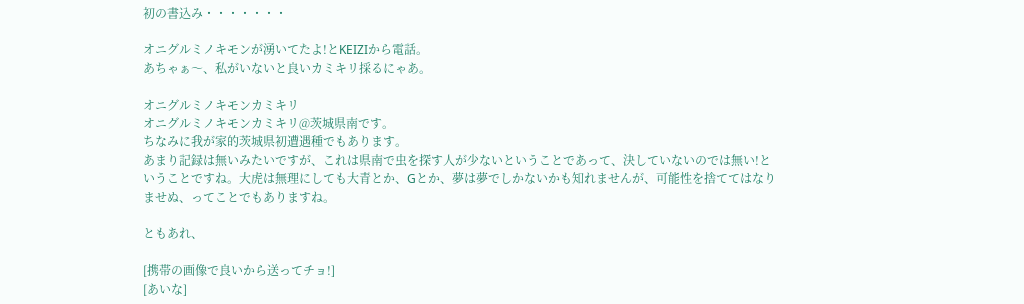初の書込み・・・・・・・

オニグルミノキモンが湧いてたよ!とKEIZIから電話。
あちゃぁ〜、私がいないと良いカミキリ採るにゃあ。

オニグルミノキモンカミキリ
オニグルミノキモンカミキリ@茨城県南です。
ちなみに我が家的茨城県初遭遇種でもあります。
あまり記録は無いみたいですが、これは県南で虫を探す人が少ないということであって、決していないのでは無い!ということですね。大虎は無理にしても大青とか、Gとか、夢は夢でしかないかも知れませんが、可能性を捨ててはなりませぬ、ってことでもありますね。

ともあれ、

[携帯の画像で良いから送ってチョ!]
[あいな]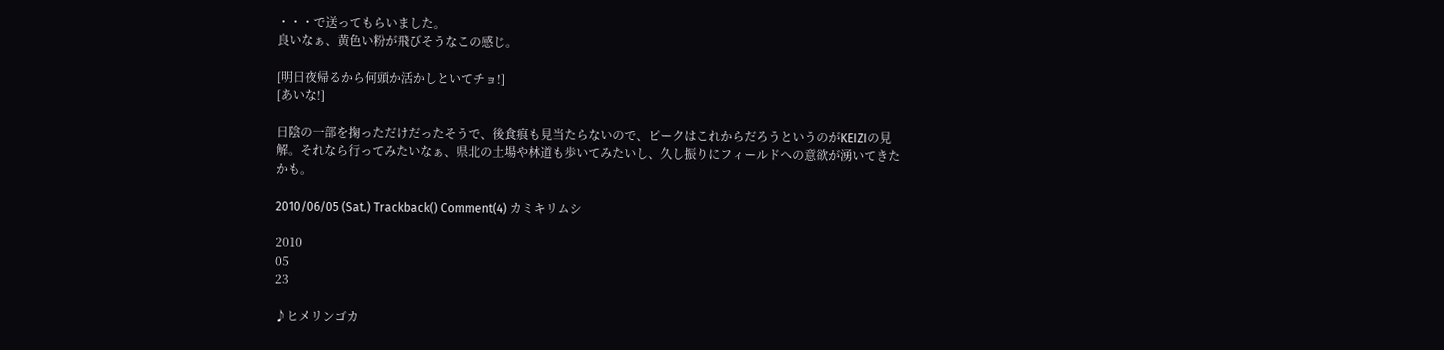・・・で送ってもらいました。
良いなぁ、黄色い粉が飛びそうなこの感じ。

[明日夜帰るから何頭か活かしといてチョ!]
[あいな!]

日陰の一部を掬っただけだったそうで、後食痕も見当たらないので、ピークはこれからだろうというのがKEIZIの見解。それなら行ってみたいなぁ、県北の土場や林道も歩いてみたいし、久し振りにフィールドへの意欲が湧いてきたかも。

2010/06/05 (Sat.) Trackback() Comment(4) カミキリムシ

2010
05
23

♪ヒメリンゴカ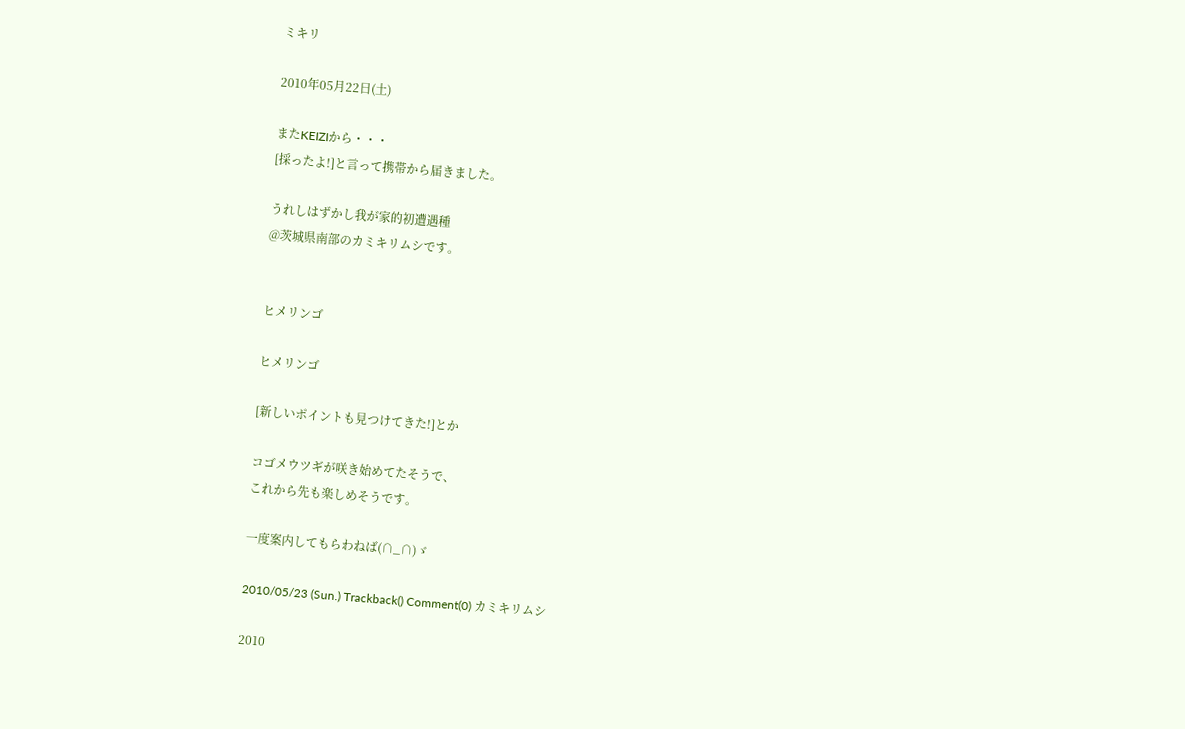ミキリ

2010年05月22日(土)

またKEIZIから・・・
[採ったよ!]と言って携帯から届きました。

うれしはずかし我が家的初遭遇種
@茨城県南部のカミキリムシです。


ヒメリンゴ

ヒメリンゴ

[新しいポイントも見つけてきた!]とか

コゴメウツギが咲き始めてたそうで、
これから先も楽しめそうです。

一度案内してもらわねば(∩_∩)ゞ

2010/05/23 (Sun.) Trackback() Comment(0) カミキリムシ

2010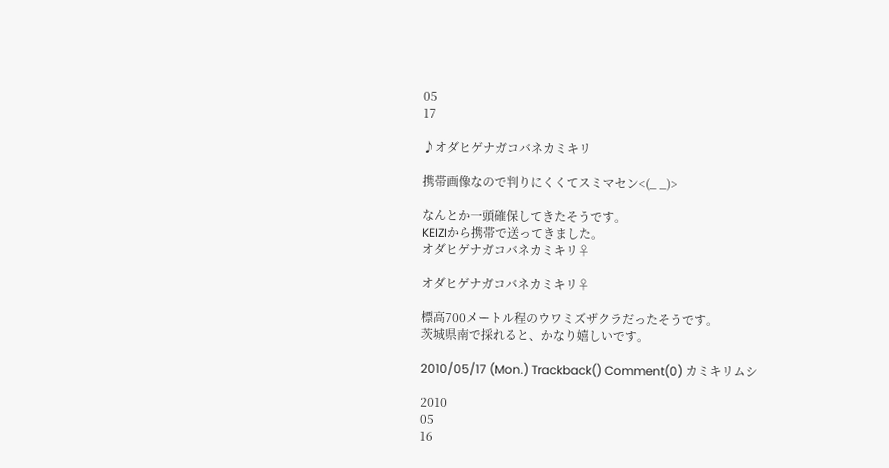05
17

♪オダヒゲナガコバネカミキリ

携帯画像なので判りにくくてスミマセン<(_ _)>

なんとか一頭確保してきたそうです。
KEIZIから携帯で送ってきました。
オダヒゲナガコバネカミキリ♀

オダヒゲナガコバネカミキリ♀

標高700メートル程のウワミズザクラだったそうです。
茨城県南で採れると、かなり嬉しいです。

2010/05/17 (Mon.) Trackback() Comment(0) カミキリムシ

2010
05
16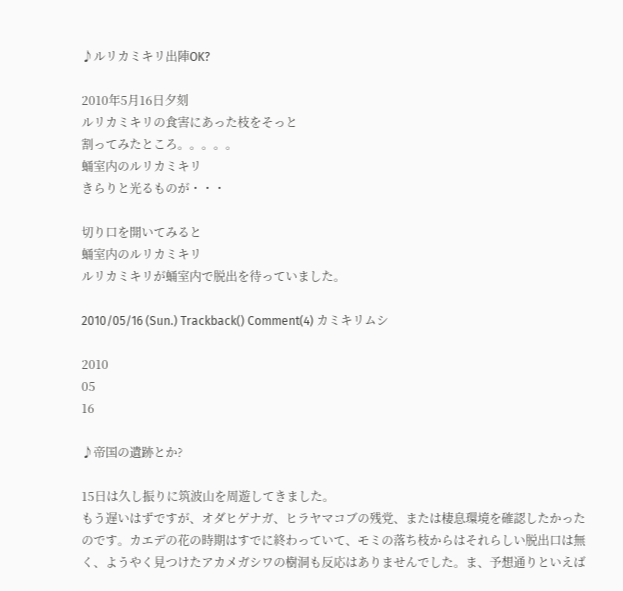♪ルリカミキリ出陣OK?

2010年5月16日夕刻
ルリカミキリの食害にあった枝をそっと
割ってみたところ。。。。。
蛹室内のルリカミキリ
きらりと光るものが・・・

切り口を開いてみると
蛹室内のルリカミキリ
ルリカミキリが蛹室内で脱出を待っていました。

2010/05/16 (Sun.) Trackback() Comment(4) カミキリムシ

2010
05
16

♪帝国の遺跡とか?

15日は久し振りに筑波山を周遊してきました。
もう遅いはずですが、オダヒゲナガ、ヒラヤマコブの残党、または棲息環境を確認したかったのです。カエデの花の時期はすでに終わっていて、モミの落ち枝からはそれらしい脱出口は無く、ようやく見つけたアカメガシワの樹洞も反応はありませんでした。ま、予想通りといえば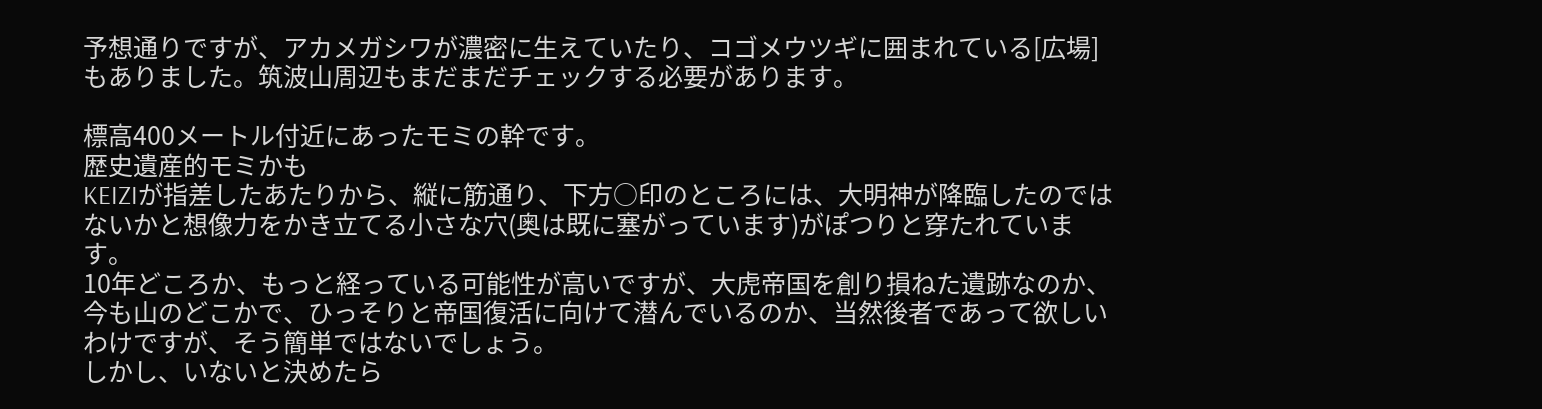予想通りですが、アカメガシワが濃密に生えていたり、コゴメウツギに囲まれている[広場]もありました。筑波山周辺もまだまだチェックする必要があります。

標高400メートル付近にあったモミの幹です。
歴史遺産的モミかも
KEIZIが指差したあたりから、縦に筋通り、下方○印のところには、大明神が降臨したのではないかと想像力をかき立てる小さな穴(奥は既に塞がっています)がぽつりと穿たれています。
10年どころか、もっと経っている可能性が高いですが、大虎帝国を創り損ねた遺跡なのか、今も山のどこかで、ひっそりと帝国復活に向けて潜んでいるのか、当然後者であって欲しいわけですが、そう簡単ではないでしょう。
しかし、いないと決めたら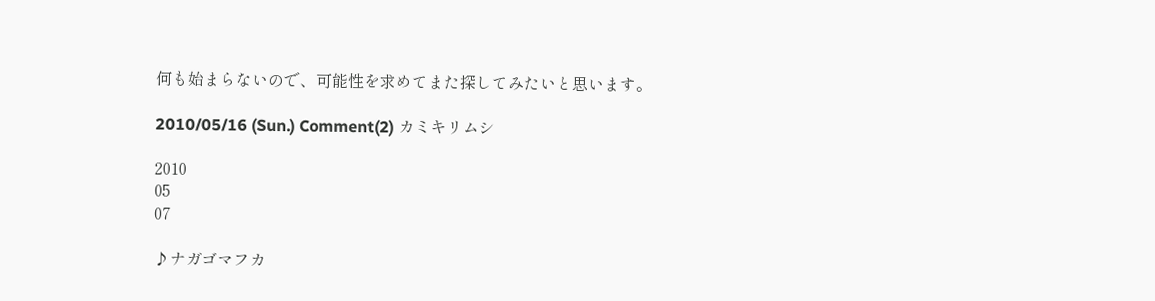何も始まらないので、可能性を求めてまた探してみたいと思います。

2010/05/16 (Sun.) Comment(2) カミキリムシ

2010
05
07

♪ナガゴマフカ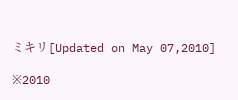ミキリ[Updated on May 07,2010]

※2010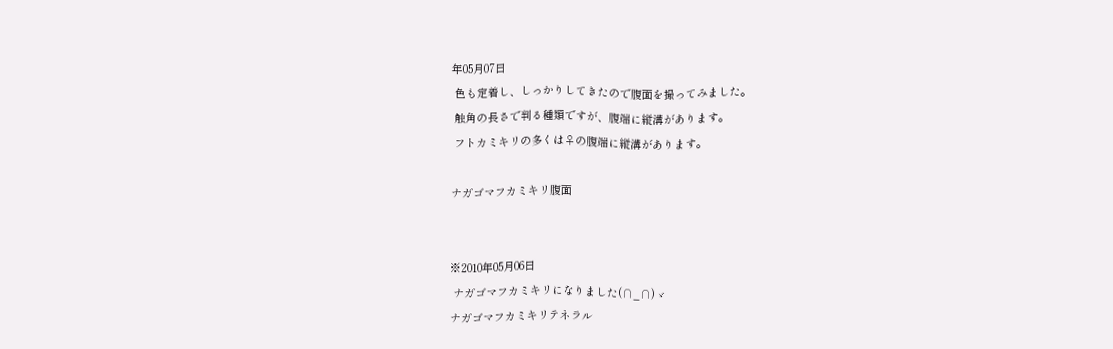年05月07日
 色も定着し、しっかりしてきたので腹面を撮ってみました。
 触角の長さで判る種類ですが、腹端に縦溝があります。
 フトカミキリの多くは♀の腹端に縦溝があります。

ナガゴマフカミキリ腹面


※2010年05月06日
 ナガゴマフカミキリになりました(∩_∩)ゞ
ナガゴマフカミキリテネラル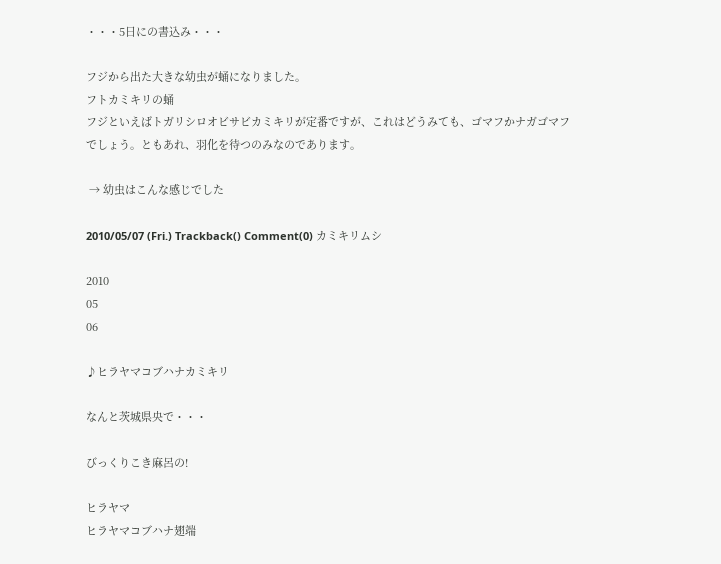・・・5日にの書込み・・・

フジから出た大きな幼虫が蛹になりました。
フトカミキリの蛹
フジといえばトガリシロオビサビカミキリが定番ですが、これはどうみても、ゴマフかナガゴマフでしょう。ともあれ、羽化を待つのみなのであります。

 → 幼虫はこんな感じでした

2010/05/07 (Fri.) Trackback() Comment(0) カミキリムシ

2010
05
06

♪ヒラヤマコブハナカミキリ

なんと茨城県央で・・・

びっくりこき麻呂の!

ヒラヤマ
ヒラヤマコブハナ翅端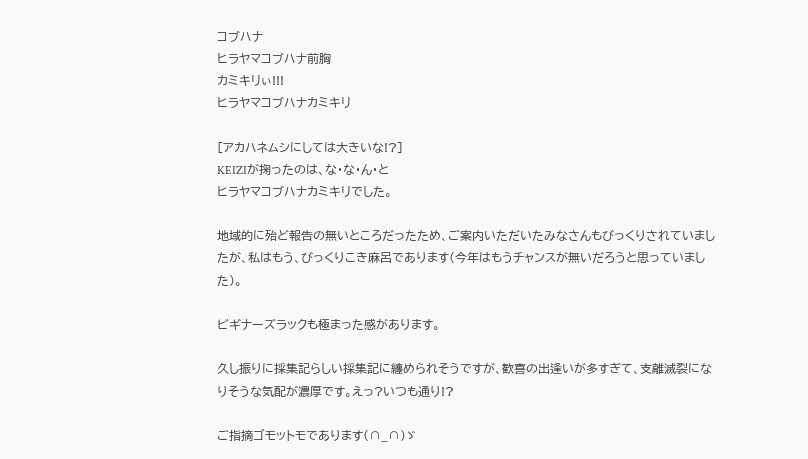コブハナ
ヒラヤマコブハナ前胸
カミキリぃ!!!
ヒラヤマコブハナカミキリ

[アカハネムシにしては大きいな!?]
KEIZIが掬ったのは、な・な・ん・と
ヒラヤマコブハナカミキリでした。

地域的に殆ど報告の無いところだったため、ご案内いただいたみなさんもびっくりされていましたが、私はもう、びっくりこき麻呂であります(今年はもうチャンスが無いだろうと思っていました)。

ビギナーズラックも極まった感があります。

久し振りに採集記らしい採集記に纏められそうですが、歓喜の出逢いが多すぎて、支離滅裂になりそうな気配が濃厚です。えっ?いつも通り!?

ご指摘ゴモットモであります(∩_∩)ゞ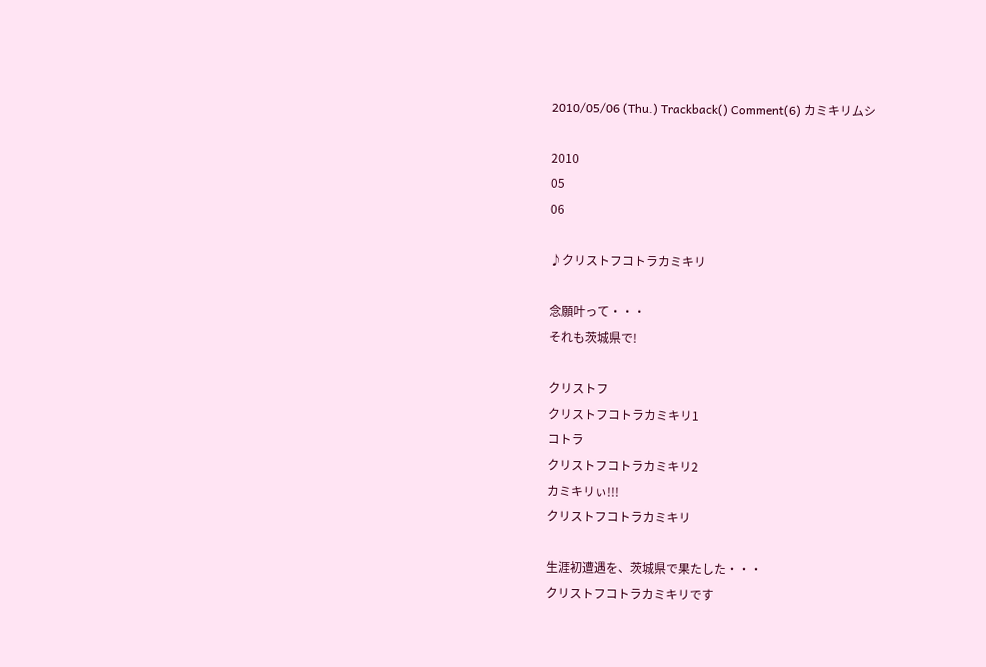2010/05/06 (Thu.) Trackback() Comment(6) カミキリムシ

2010
05
06

♪クリストフコトラカミキリ

念願叶って・・・
それも茨城県で!

クリストフ
クリストフコトラカミキリ1
コトラ
クリストフコトラカミキリ2
カミキリぃ!!!
クリストフコトラカミキリ

生涯初遭遇を、茨城県で果たした・・・
クリストフコトラカミキリです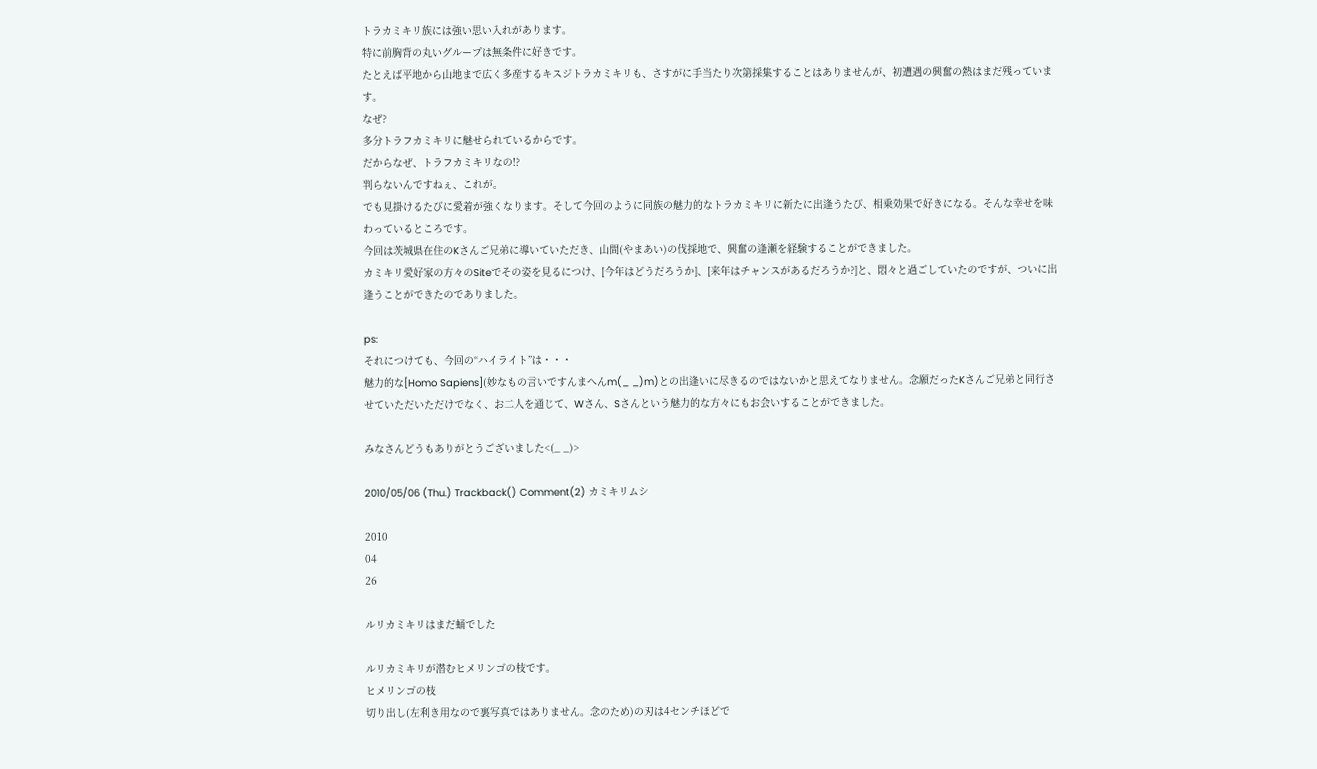トラカミキリ族には強い思い入れがあります。
特に前胸背の丸いグループは無条件に好きです。
たとえば平地から山地まで広く多産するキスジトラカミキリも、さすがに手当たり次第採集することはありませんが、初遭遇の興奮の熱はまだ残っています。
なぜ?
多分トラフカミキリに魅せられているからです。
だからなぜ、トラフカミキリなの!?
判らないんですねぇ、これが。
でも見掛けるたびに愛着が強くなります。そして今回のように同族の魅力的なトラカミキリに新たに出逢うたび、相乗効果で好きになる。そんな幸せを味わっているところです。
今回は茨城県在住のKさんご兄弟に導いていただき、山間(やまあい)の伐採地で、興奮の逢瀬を経験することができました。
カミキリ愛好家の方々のSiteでその姿を見るにつけ、[今年はどうだろうか]、[来年はチャンスがあるだろうか?]と、悶々と過ごしていたのですが、ついに出逢うことができたのでありました。

ps:
それにつけても、今回の“ハイライト”は・・・
魅力的な[Homo Sapiens](妙なもの言いですんまへんm(_ _)m)との出逢いに尽きるのではないかと思えてなりません。念願だったKさんご兄弟と同行させていただいただけでなく、お二人を通じて、Wさん、Sさんという魅力的な方々にもお会いすることができました。

みなさんどうもありがとうございました<(_ _)>

2010/05/06 (Thu.) Trackback() Comment(2) カミキリムシ

2010
04
26

ルリカミキリはまだ蛹でした

ルリカミキリが潜むヒメリンゴの枝です。
ヒメリンゴの枝
切り出し(左利き用なので裏写真ではありません。念のため)の刃は4センチほどで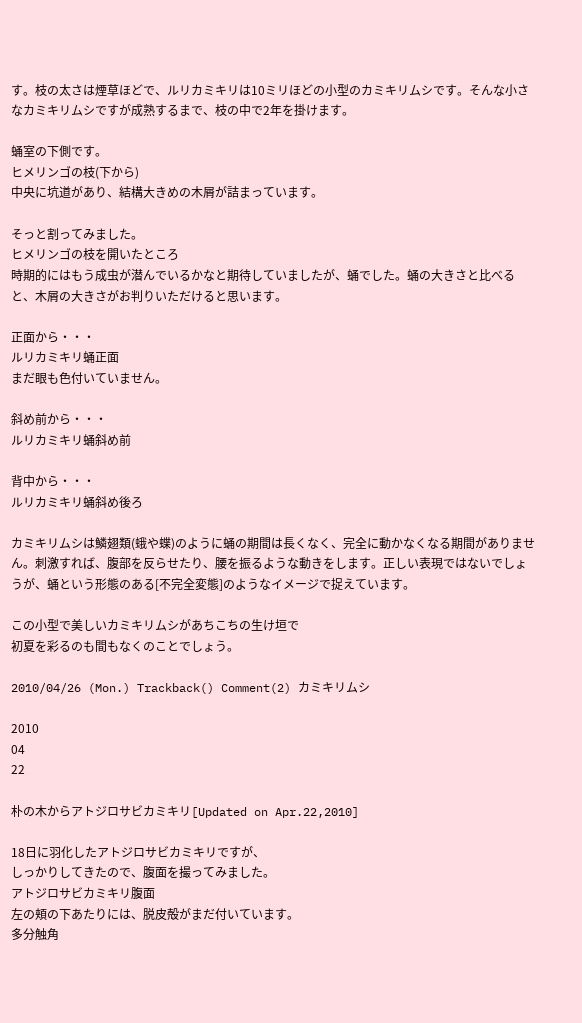す。枝の太さは煙草ほどで、ルリカミキリは10ミリほどの小型のカミキリムシです。そんな小さなカミキリムシですが成熟するまで、枝の中で2年を掛けます。

蛹室の下側です。
ヒメリンゴの枝(下から)
中央に坑道があり、結構大きめの木屑が詰まっています。

そっと割ってみました。
ヒメリンゴの枝を開いたところ
時期的にはもう成虫が潜んでいるかなと期待していましたが、蛹でした。蛹の大きさと比べると、木屑の大きさがお判りいただけると思います。

正面から・・・
ルリカミキリ蛹正面
まだ眼も色付いていません。

斜め前から・・・
ルリカミキリ蛹斜め前

背中から・・・
ルリカミキリ蛹斜め後ろ

カミキリムシは鱗翅類(蛾や蝶)のように蛹の期間は長くなく、完全に動かなくなる期間がありません。刺激すれば、腹部を反らせたり、腰を振るような動きをします。正しい表現ではないでしょうが、蛹という形態のある[不完全変態]のようなイメージで捉えています。

この小型で美しいカミキリムシがあちこちの生け垣で
初夏を彩るのも間もなくのことでしょう。

2010/04/26 (Mon.) Trackback() Comment(2) カミキリムシ

2010
04
22

朴の木からアトジロサビカミキリ[Updated on Apr.22,2010]

18日に羽化したアトジロサビカミキリですが、
しっかりしてきたので、腹面を撮ってみました。
アトジロサビカミキリ腹面
左の頬の下あたりには、脱皮殻がまだ付いています。
多分触角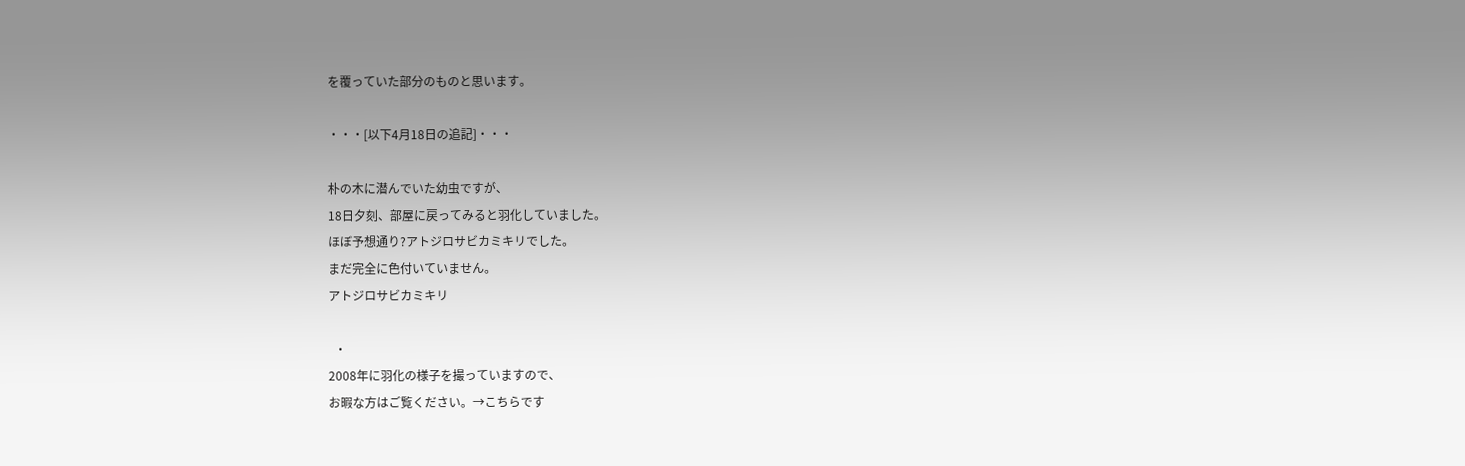を覆っていた部分のものと思います。

・・・[以下4月18日の追記]・・・

朴の木に潜んでいた幼虫ですが、
18日夕刻、部屋に戻ってみると羽化していました。
ほぼ予想通り?アトジロサビカミキリでした。
まだ完全に色付いていません。
アトジロサビカミキリ

  ・
2008年に羽化の様子を撮っていますので、
お暇な方はご覧ください。→こちらです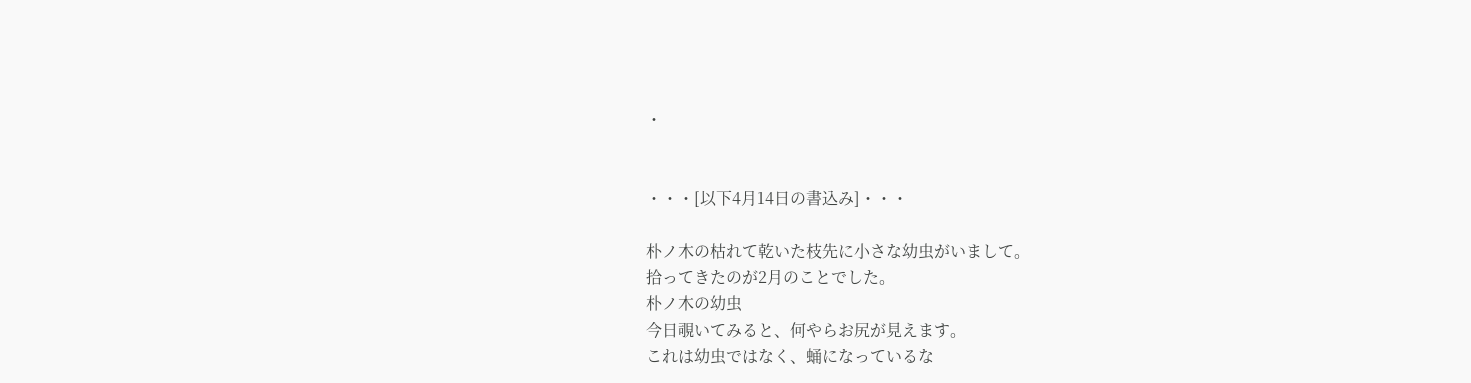・


・・・[以下4月14日の書込み]・・・

朴ノ木の枯れて乾いた枝先に小さな幼虫がいまして。
拾ってきたのが2月のことでした。
朴ノ木の幼虫
今日覗いてみると、何やらお尻が見えます。
これは幼虫ではなく、蛹になっているな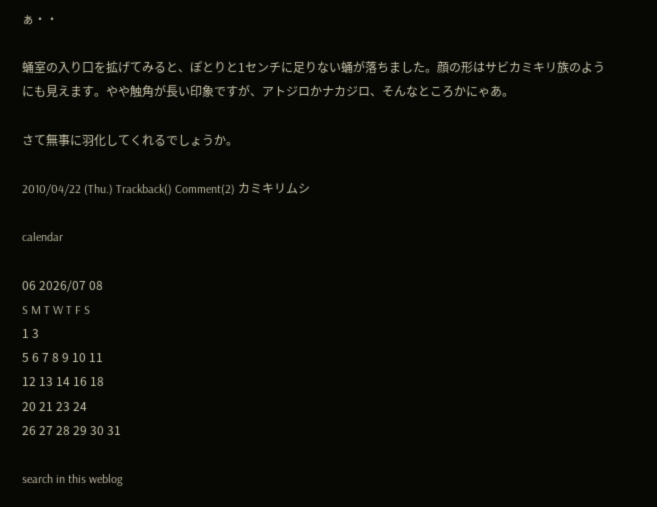ぁ・・

蛹室の入り口を拡げてみると、ぽとりと1センチに足りない蛹が落ちました。顔の形はサビカミキリ族のようにも見えます。やや触角が長い印象ですが、アトジロかナカジロ、そんなところかにゃあ。

さて無事に羽化してくれるでしょうか。

2010/04/22 (Thu.) Trackback() Comment(2) カミキリムシ

calendar

06 2026/07 08
S M T W T F S
1 3
5 6 7 8 9 10 11
12 13 14 16 18
20 21 23 24
26 27 28 29 30 31

search in this weblog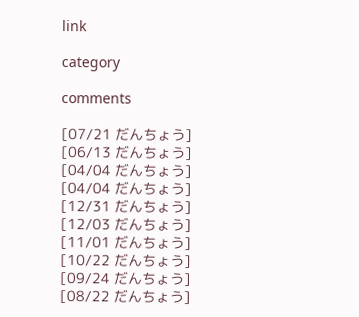link

category

comments

[07/21 だんちょう]
[06/13 だんちょう]
[04/04 だんちょう]
[04/04 だんちょう]
[12/31 だんちょう]
[12/03 だんちょう]
[11/01 だんちょう]
[10/22 だんちょう]
[09/24 だんちょう]
[08/22 だんちょう]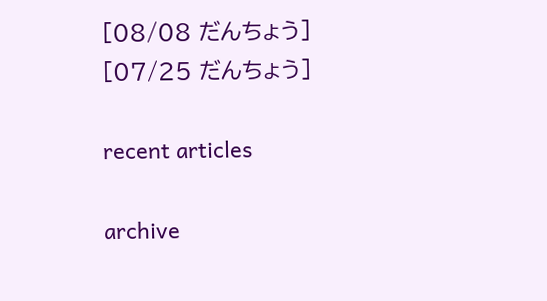[08/08 だんちょう]
[07/25 だんちょう]

recent articles

archive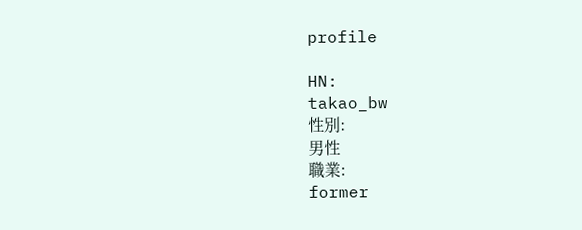profile

HN:
takao_bw
性別:
男性
職業:
former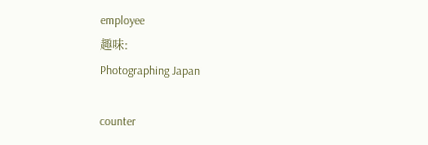employee
趣味:
Photographing Japan

counter